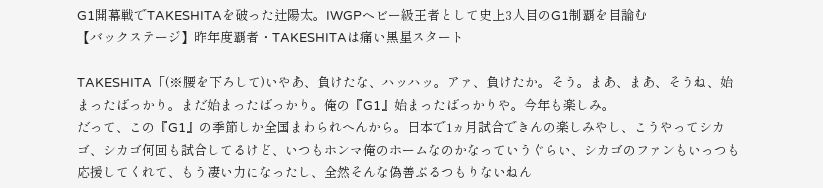G1開幕戦でTAKESHITAを破った辻陽太。IWGPヘビー級王者として史上3人目のG1制覇を目論む
【バックステージ】昨年度覇者・TAKESHITAは痛い黒星スタート

TAKESHITA「(※腰を下ろして)いやあ、負けたな、ハッハッ。アァ、負けたか。そう。まあ、まあ、そうね、始まったばっかり。まだ始まったばっかり。俺の『G1』始まったばっかりや。今年も楽しみ。
だって、この『G1』の季節しか全国まわられへんから。日本で1ヵ月試合できんの楽しみやし、こうやってシカゴ、シカゴ何回も試合してるけど、いつもホンマ俺のホームなのかなっていうぐらい、シカゴのファンもいっつも応援してくれて、もう凄い力になったし、全然そんな偽善ぶるつもりないねん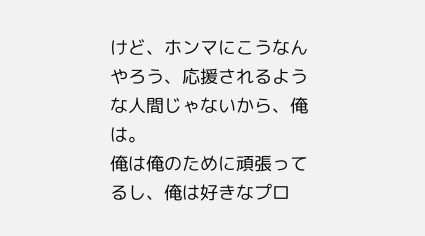けど、ホンマにこうなんやろう、応援されるような人間じゃないから、俺は。
俺は俺のために頑張ってるし、俺は好きなプロ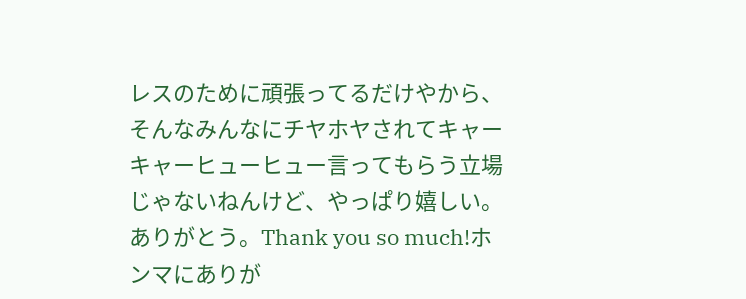レスのために頑張ってるだけやから、そんなみんなにチヤホヤされてキャーキャーヒューヒュー言ってもらう立場じゃないねんけど、やっぱり嬉しい。ありがとう。Thank you so much!ホンマにありが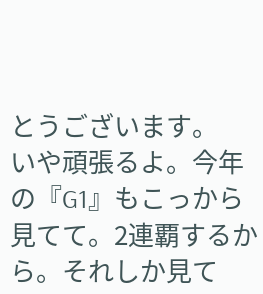とうございます。
いや頑張るよ。今年の『G1』もこっから見てて。2連覇するから。それしか見て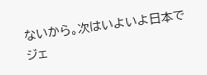ないから。次はいよいよ日本でジェ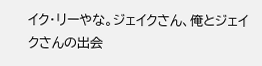イク・リーやな。ジェイクさん、俺とジェイクさんの出会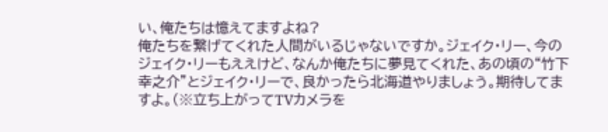い、俺たちは憶えてますよね?
俺たちを繋げてくれた人間がいるじゃないですか。ジェイク・リー、今のジェイク・リーもええけど、なんか俺たちに夢見てくれた、あの頃の“竹下幸之介”とジェイク・リーで、良かったら北海道やりましょう。期待してますよ。(※立ち上がってTVカメラを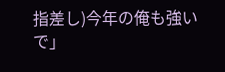指差し)今年の俺も強いで」